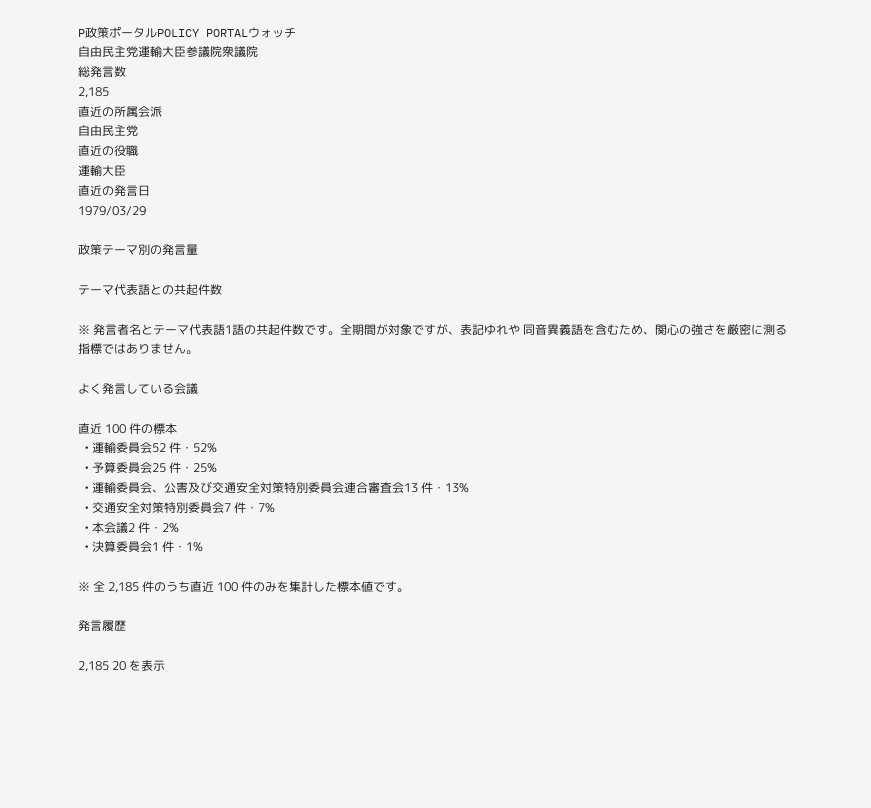P政策ポータルPOLICY PORTALウォッチ
自由民主党運輸大臣参議院衆議院
総発言数
2,185
直近の所属会派
自由民主党
直近の役職
運輸大臣
直近の発言日
1979/03/29

政策テーマ別の発言量

テーマ代表語との共起件数

※ 発言者名とテーマ代表語1語の共起件数です。全期間が対象ですが、表記ゆれや 同音異義語を含むため、関心の強さを厳密に測る指標ではありません。

よく発言している会議

直近 100 件の標本
  • 運輸委員会52 件・52%
  • 予算委員会25 件・25%
  • 運輸委員会、公害及び交通安全対策特別委員会連合審査会13 件・13%
  • 交通安全対策特別委員会7 件・7%
  • 本会議2 件・2%
  • 決算委員会1 件・1%

※ 全 2,185 件のうち直近 100 件のみを集計した標本値です。

発言履歴

2,185 20 を表示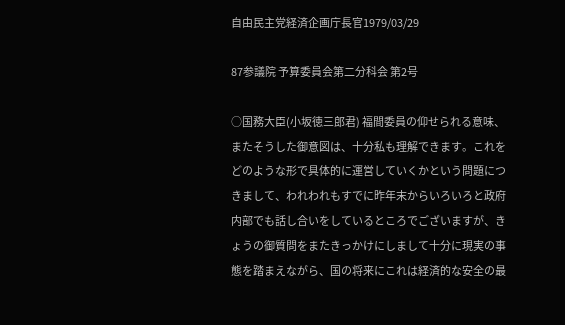自由民主党経済企画庁長官1979/03/29

87参議院 予算委員会第二分科会 第2号

○国務大臣(小坂徳三郎君) 福間委員の仰せられる意味、またそうした御意図は、十分私も理解できます。これをどのような形で具体的に運営していくかという問題につきまして、われわれもすでに昨年末からいろいろと政府内部でも話し合いをしているところでございますが、きょうの御質問をまたきっかけにしまして十分に現実の事態を踏まえながら、国の将来にこれは経済的な安全の最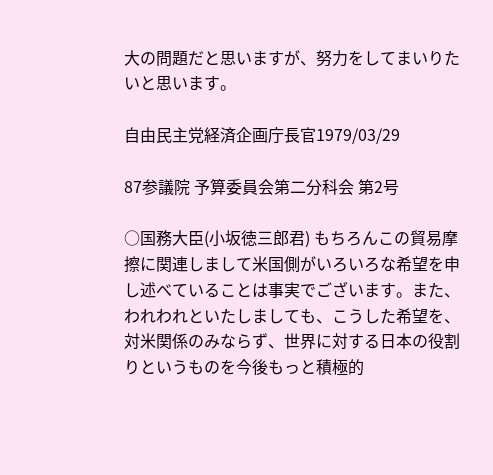大の問題だと思いますが、努力をしてまいりたいと思います。

自由民主党経済企画庁長官1979/03/29

87参議院 予算委員会第二分科会 第2号

○国務大臣(小坂徳三郎君) もちろんこの貿易摩擦に関連しまして米国側がいろいろな希望を申し述べていることは事実でございます。また、われわれといたしましても、こうした希望を、対米関係のみならず、世界に対する日本の役割りというものを今後もっと積極的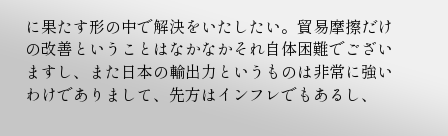に果たす形の中で解決をいたしたい。貿易摩擦だけの改善ということはなかなかそれ自体困難でございますし、また日本の輸出力というものは非常に強いわけでありまして、先方はインフレでもあるし、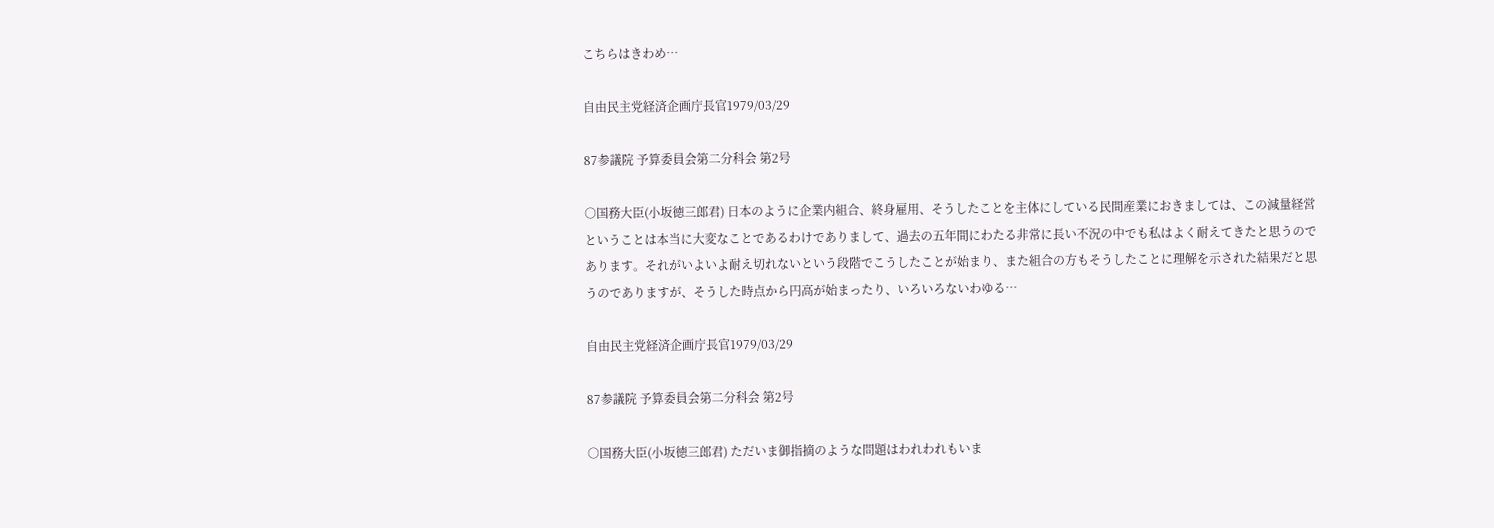こちらはきわめ…

自由民主党経済企画庁長官1979/03/29

87参議院 予算委員会第二分科会 第2号

○国務大臣(小坂徳三郎君) 日本のように企業内組合、終身雇用、そうしたことを主体にしている民間産業におきましては、この減量経営ということは本当に大変なことであるわけでありまして、過去の五年間にわたる非常に長い不況の中でも私はよく耐えてきたと思うのであります。それがいよいよ耐え切れないという段階でこうしたことが始まり、また組合の方もそうしたことに理解を示された結果だと思うのでありますが、そうした時点から円高が始まったり、いろいろないわゆる…

自由民主党経済企画庁長官1979/03/29

87参議院 予算委員会第二分科会 第2号

○国務大臣(小坂徳三郎君) ただいま御指摘のような問題はわれわれもいま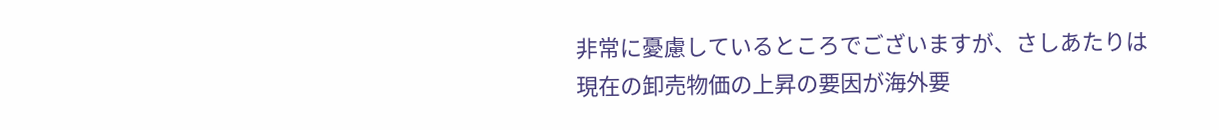非常に憂慮しているところでございますが、さしあたりは現在の卸売物価の上昇の要因が海外要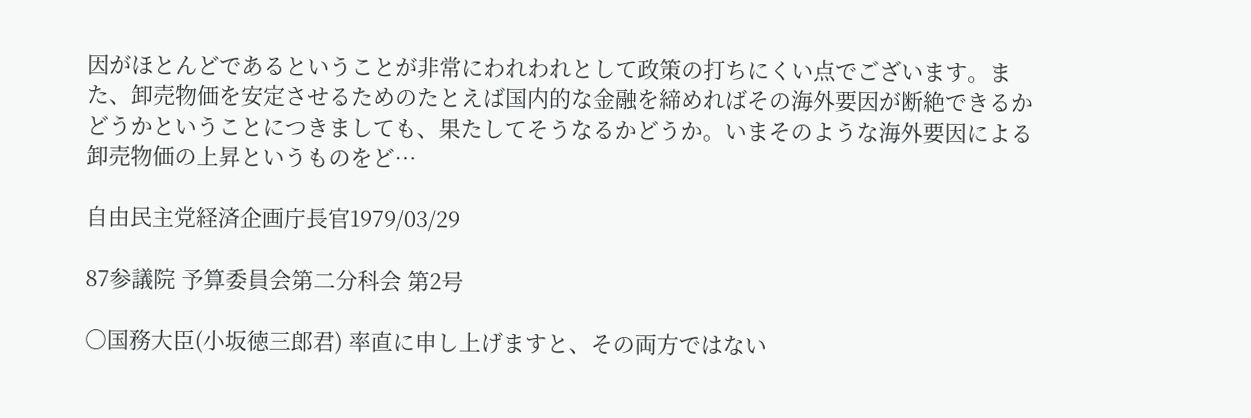因がほとんどであるということが非常にわれわれとして政策の打ちにくい点でございます。また、卸売物価を安定させるためのたとえば国内的な金融を締めればその海外要因が断絶できるかどうかということにつきましても、果たしてそうなるかどうか。いまそのような海外要因による卸売物価の上昇というものをど…

自由民主党経済企画庁長官1979/03/29

87参議院 予算委員会第二分科会 第2号

○国務大臣(小坂徳三郎君) 率直に申し上げますと、その両方ではない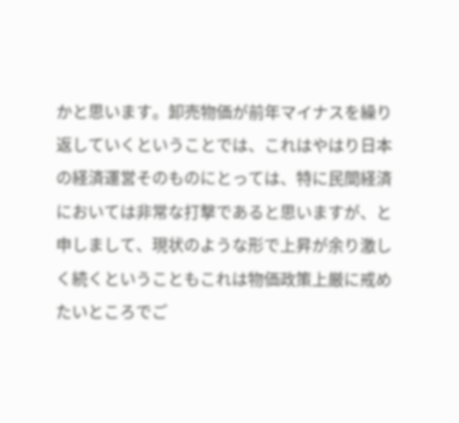かと思います。卸売物価が前年マイナスを繰り返していくということでは、これはやはり日本の経済運営そのものにとっては、特に民間経済においては非常な打撃であると思いますが、と申しまして、現状のような形で上昇が余り激しく続くということもこれは物価政策上厳に戒めたいところでご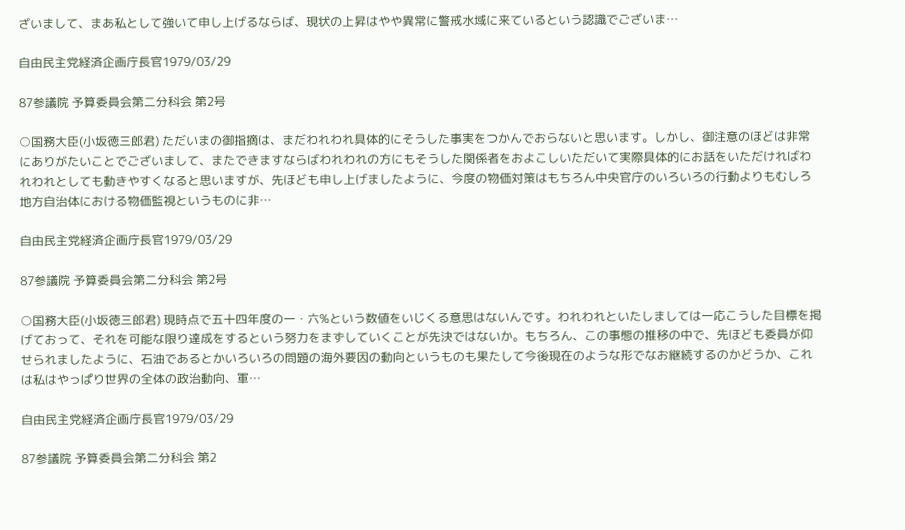ざいまして、まあ私として強いて申し上げるならば、現状の上昇はやや異常に警戒水域に来ているという認識でございま…

自由民主党経済企画庁長官1979/03/29

87参議院 予算委員会第二分科会 第2号

○国務大臣(小坂徳三郎君) ただいまの御指摘は、まだわれわれ具体的にそうした事実をつかんでおらないと思います。しかし、御注意のほどは非常にありがたいことでございまして、またできますならばわれわれの方にもそうした関係者をおよこしいただいて実際具体的にお話をいただければわれわれとしても動きやすくなると思いますが、先ほども申し上げましたように、今度の物価対策はもちろん中央官庁のいろいろの行動よりもむしろ地方自治体における物価監視というものに非…

自由民主党経済企画庁長官1979/03/29

87参議院 予算委員会第二分科会 第2号

○国務大臣(小坂徳三郎君) 現時点で五十四年度の一・六%という数値をいじくる意思はないんです。われわれといたしましては一応こうした目標を掲げておって、それを可能な限り達成をするという努力をまずしていくことが先決ではないか。もちろん、この事態の推移の中で、先ほども委員が仰せられましたように、石油であるとかいろいろの問題の海外要因の動向というものも果たして今後現在のような形でなお継続するのかどうか、これは私はやっぱり世界の全体の政治動向、軍…

自由民主党経済企画庁長官1979/03/29

87参議院 予算委員会第二分科会 第2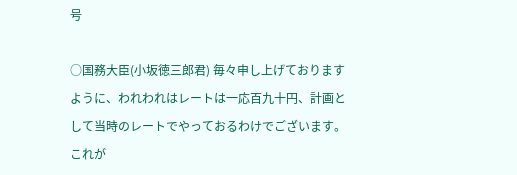号

○国務大臣(小坂徳三郎君) 毎々申し上げておりますように、われわれはレートは一応百九十円、計画として当時のレートでやっておるわけでございます。これが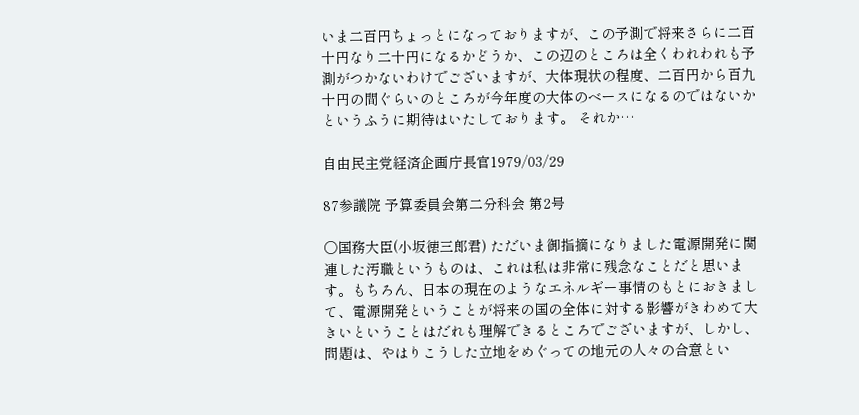いま二百円ちょっとになっておりますが、この予測で将来さらに二百十円なり二十円になるかどうか、この辺のところは全くわれわれも予測がつかないわけでございますが、大体現状の程度、二百円から百九十円の間ぐらいのところが今年度の大体のベースになるのではないかというふうに期待はいたしております。 それか…

自由民主党経済企画庁長官1979/03/29

87参議院 予算委員会第二分科会 第2号

○国務大臣(小坂徳三郎君) ただいま御指摘になりました電源開発に関連した汚職というものは、これは私は非常に残念なことだと思います。もちろん、日本の現在のようなエネルギー事情のもとにおきまして、電源開発ということが将来の国の全体に対する影響がきわめて大きいということはだれも理解できるところでございますが、しかし、問題は、やはりこうした立地をめぐっての地元の人々の合意とい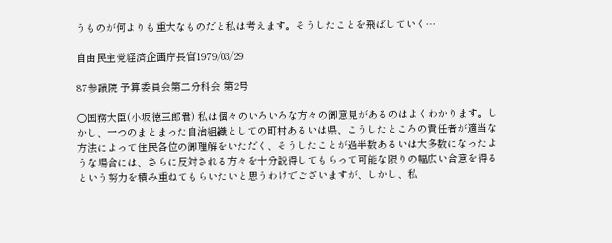うものが何よりも重大なものだと私は考えます。そうしたことを飛ばしていく…

自由民主党経済企画庁長官1979/03/29

87参議院 予算委員会第二分科会 第2号

○国務大臣(小坂徳三郎君) 私は個々のいろいろな方々の御意見があるのはよくわかります。しかし、一つのまとまった自治組織としての町村あるいは県、こうしたところの責任者が適当な方法によって住民各位の御理解をいただく、そうしたことが過半数あるいは大多数になったような場合には、さらに反対される方々を十分説得してもらって可能な限りの幅広い合意を得るという努力を積み重ねてもらいたいと思うわけでございますが、しかし、私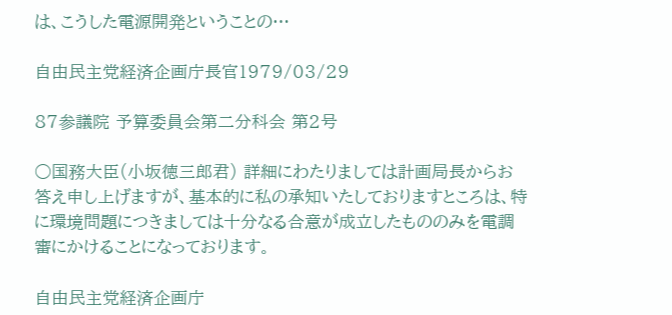は、こうした電源開発ということの…

自由民主党経済企画庁長官1979/03/29

87参議院 予算委員会第二分科会 第2号

○国務大臣(小坂徳三郎君) 詳細にわたりましては計画局長からお答え申し上げますが、基本的に私の承知いたしておりますところは、特に環境問題につきましては十分なる合意が成立したもののみを電調審にかけることになっております。

自由民主党経済企画庁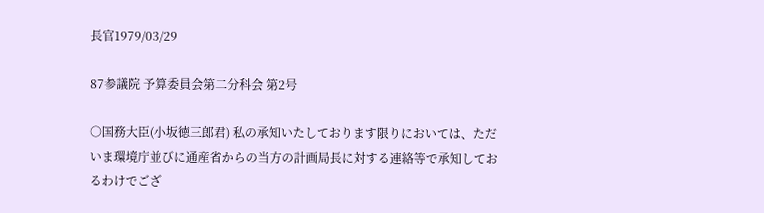長官1979/03/29

87参議院 予算委員会第二分科会 第2号

○国務大臣(小坂徳三郎君) 私の承知いたしております限りにおいては、ただいま環境庁並びに通産省からの当方の計画局長に対する連絡等で承知しておるわけでござ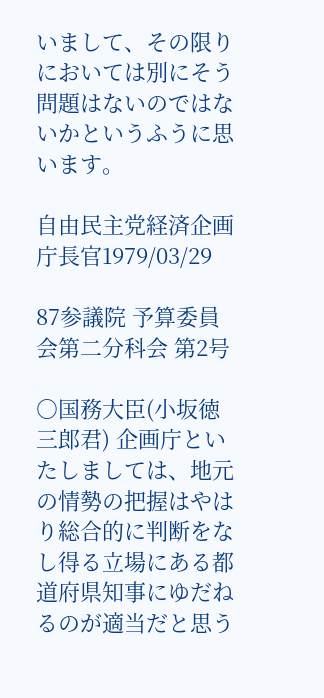いまして、その限りにおいては別にそう問題はないのではないかというふうに思います。

自由民主党経済企画庁長官1979/03/29

87参議院 予算委員会第二分科会 第2号

○国務大臣(小坂徳三郎君) 企画庁といたしましては、地元の情勢の把握はやはり総合的に判断をなし得る立場にある都道府県知事にゆだねるのが適当だと思う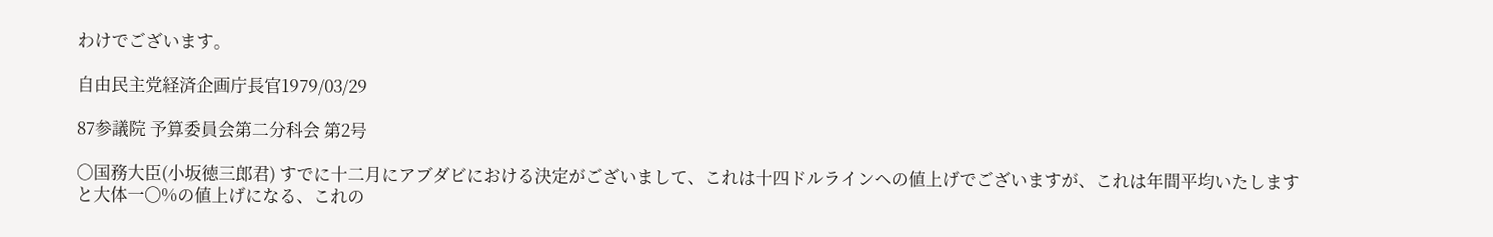わけでございます。

自由民主党経済企画庁長官1979/03/29

87参議院 予算委員会第二分科会 第2号

○国務大臣(小坂徳三郎君) すでに十二月にアブダビにおける決定がございまして、これは十四ドルラインヘの値上げでございますが、これは年間平均いたしますと大体一〇%の値上げになる、これの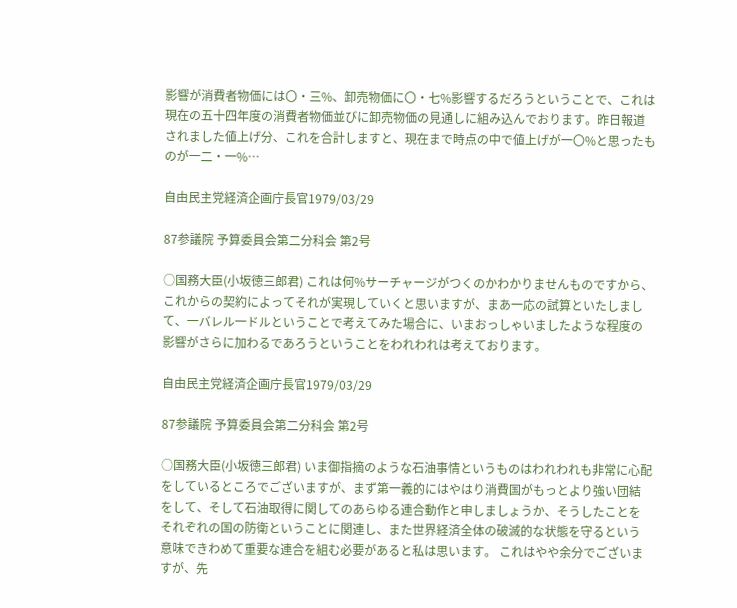影響が消費者物価には〇・三%、卸売物価に〇・七%影響するだろうということで、これは現在の五十四年度の消費者物価並びに卸売物価の見通しに組み込んでおります。昨日報道されました値上げ分、これを合計しますと、現在まで時点の中で値上げが一〇%と思ったものが一二・一%…

自由民主党経済企画庁長官1979/03/29

87参議院 予算委員会第二分科会 第2号

○国務大臣(小坂徳三郎君) これは何%サーチャージがつくのかわかりませんものですから、これからの契約によってそれが実現していくと思いますが、まあ一応の試算といたしまして、一バレル一ドルということで考えてみた場合に、いまおっしゃいましたような程度の影響がさらに加わるであろうということをわれわれは考えております。

自由民主党経済企画庁長官1979/03/29

87参議院 予算委員会第二分科会 第2号

○国務大臣(小坂徳三郎君) いま御指摘のような石油事情というものはわれわれも非常に心配をしているところでございますが、まず第一義的にはやはり消費国がもっとより強い団結をして、そして石油取得に関してのあらゆる連合動作と申しましょうか、そうしたことをそれぞれの国の防衛ということに関連し、また世界経済全体の破滅的な状態を守るという意味できわめて重要な連合を組む必要があると私は思います。 これはやや余分でございますが、先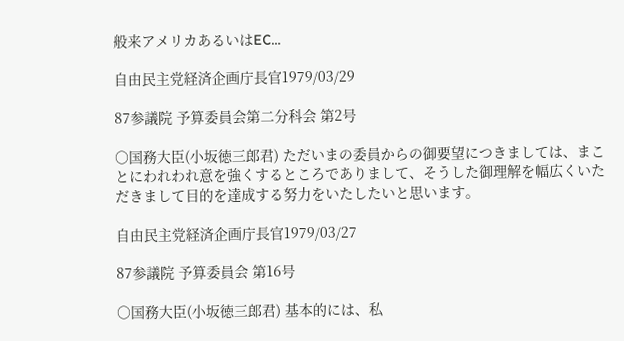般来アメリカあるいはEC…

自由民主党経済企画庁長官1979/03/29

87参議院 予算委員会第二分科会 第2号

○国務大臣(小坂徳三郎君) ただいまの委員からの御要望につきましては、まことにわれわれ意を強くするところでありまして、そうした御理解を幅広くいただきまして目的を達成する努力をいたしたいと思います。

自由民主党経済企画庁長官1979/03/27

87参議院 予算委員会 第16号

○国務大臣(小坂徳三郎君) 基本的には、私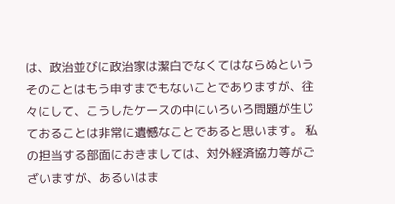は、政治並びに政治家は潔白でなくてはならぬというそのことはもう申すまでもないことでありますが、往々にして、こうしたケースの中にいろいろ問題が生じておることは非常に遺憾なことであると思います。 私の担当する部面におきましては、対外経済協力等がございますが、あるいはま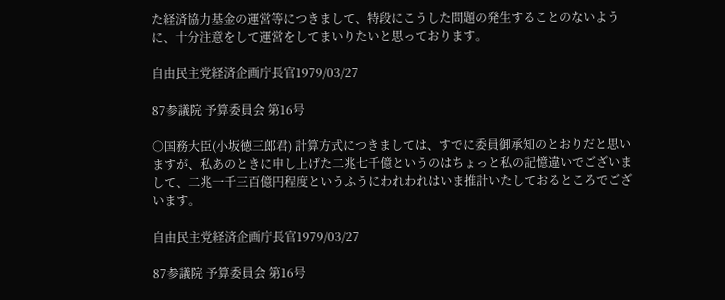た経済協力基金の運営等につきまして、特段にこうした問題の発生することのないように、十分注意をして運営をしてまいりたいと思っております。

自由民主党経済企画庁長官1979/03/27

87参議院 予算委員会 第16号

○国務大臣(小坂徳三郎君) 計算方式につきましては、すでに委員御承知のとおりだと思いますが、私あのときに申し上げた二兆七千億というのはちょっと私の記憶違いでございまして、二兆一千三百億円程度というふうにわれわれはいま推計いたしておるところでございます。

自由民主党経済企画庁長官1979/03/27

87参議院 予算委員会 第16号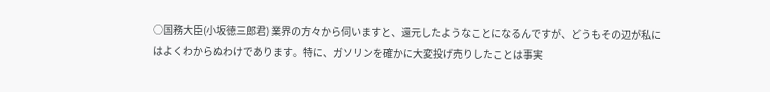○国務大臣(小坂徳三郎君) 業界の方々から伺いますと、還元したようなことになるんですが、どうもその辺が私にはよくわからぬわけであります。特に、ガソリンを確かに大変投げ売りしたことは事実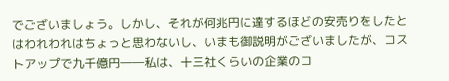でございましょう。しかし、それが何兆円に達するほどの安売りをしたとはわれわれはちょっと思わないし、いまも御説明がございましたが、コストアップで九千億円――私は、十三社くらいの企業のコ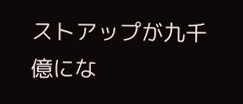ストアップが九千億にな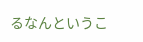るなんというこ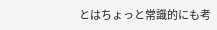とはちょっと常識的にも考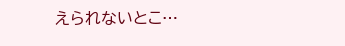えられないとこ…